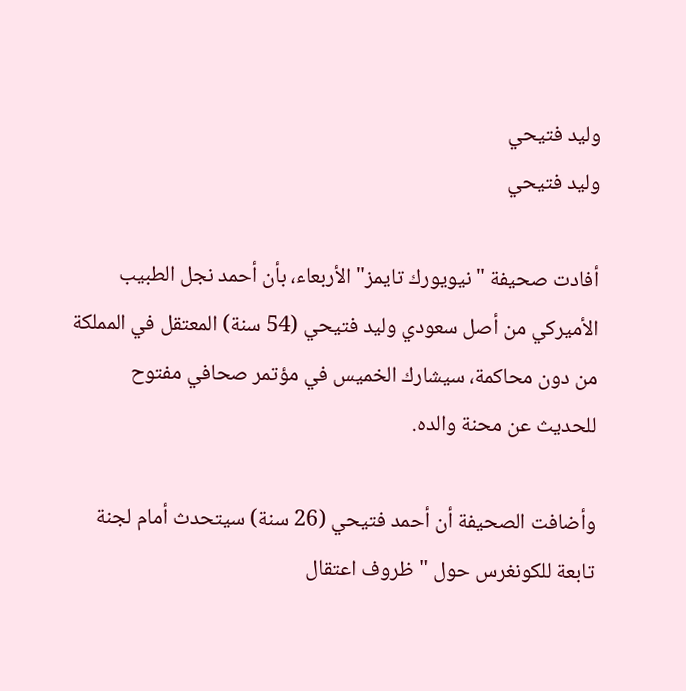وليد فتيحي
وليد فتيحي

أفادت صحيفة "نيويورك تايمز" الأربعاء، بأن أحمد نجل الطبيب الأميركي من أصل سعودي وليد فتيحي (54 سنة) المعتقل في المملكة من دون محاكمة، سيشارك الخميس في مؤتمر صحافي مفتوح للحديث عن محنة والده.

وأضافت الصحيفة أن أحمد فتيحي (26 سنة) سيتحدث أمام لجنة تابعة للكونغرس حول "ظروف اعتقال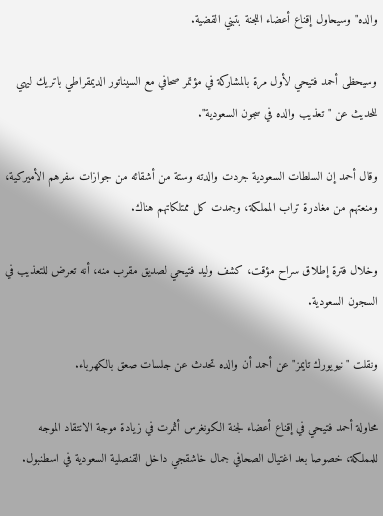والده" وسيحاول إقناع أعضاء اللجنة بتبني القضية.

وسيحظى أحمد فتيحي لأول مرة بالمشاركة في مؤتمر صحافي مع السيناتور الديمقراطي باتريك ليهي للحديث عن "تعذيب والده في سجون السعودية".

وقال أحمد إن السلطات السعودية جردت والدته وستة من أشقائه من جوازات سفرهم الأميركية، ومنعتهم من مغادرة تراب المملكة، وجمدت كل ممتلكاتهم هناك.

وخلال فترة إطلاق سراح مؤقت، كشف وليد فتيحي لصديق مقرب منه، أنه تعرض للتعذيب في السجون السعودية.

ونقلت "نيويورك تايمز" عن أحمد أن والده تحدث عن جلسات صعق بالكهرباء.

محاولة أحمد فتيحي في إقناع أعضاء لجنة الكونغرس أثمرت في زيادة موجة الانتقاد الموجه للمملكة، خصوصا بعد اغتيال الصحافي جمال خاشقجي داخل القنصلية السعودية في اسطنبول.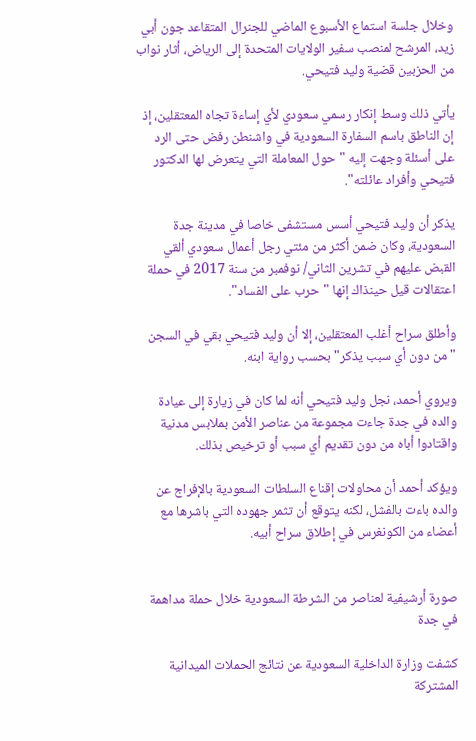وخلال جلسة استماع الأسبوع الماضي للجنرال المتقاعد جون أبي زيد، المرشح لمنصب سفير الولايات المتحدة إلى الرياض، أثار نواب من الحزبين قضية وليد فتيحي.

يأتي ذلك وسط إنكار رسمي سعودي لأي إساءة تجاه المعتقلين، إذ إن الناطق باسم السفارة السعودية في واشنطن رفض حتى الرد على أسئلة وجهت إليه "حول المعاملة التي يتعرض لها الدكتور فتيحي وأفراد عائلته".

يذكر أن وليد فتيحي أسس مستشفى خاصا في مدينة جدة السعودية، وكان ضمن أكثر من مئتي رجل أعمال سعودي ألقي القبض عليهم في تشرين الثاني/ نوفمبر من سنة 2017 في حملة اعتقالات قيل حينذاك إنها "حرب على الفساد".

وأطلق سراح أغلب المعتقلين، إلا أن وليد فتيحي بقي في السجن "من دون أي سبب يذكر" بحسب رواية ابنه.

ويروي أحمد، نجل وليد فتيحي أنه لما كان في زيارة إلى عيادة والده في جدة جاءت مجموعة من عناصر الأمن بملابس مدنية واقتادوا أباه من دون تقديم أي سبب أو ترخيص بذلك.

ويؤكد أحمد أن محاولات إقناع السلطات السعودية بالإفراج عن والده باءت بالفشل، لكنه يتوقع أن تثمر جهوده التي باشرها مع أعضاء من الكونغرس في إطلاق سراح أبيه.


صورة أرشيفية لعناصر من الشرطة السعودية خلال حملة مداهمة في جدة

كشفت وزارة الداخلية السعودية عن نتائج الحملات الميدانية المشتركة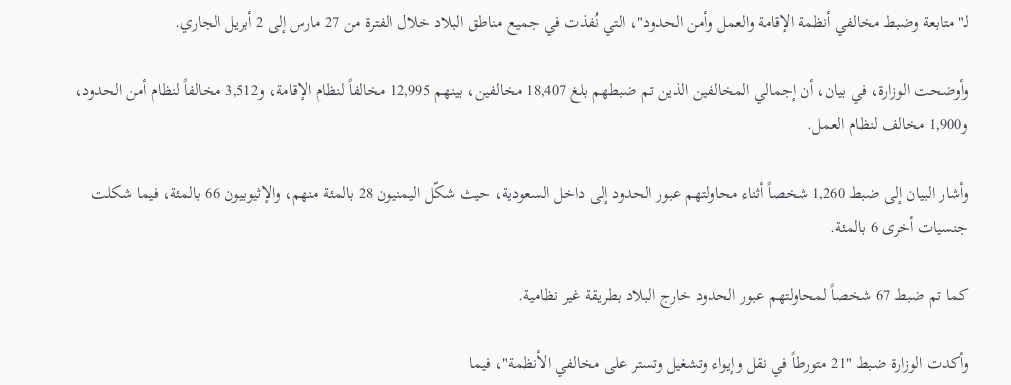لـ"متابعة وضبط مخالفي أنظمة الإقامة والعمل وأمن الحدود"، التي نُفذت في جميع مناطق البلاد خلال الفترة من 27 مارس إلى 2 أبريل الجاري.

وأوضحت الوزارة، في بيان، أن إجمالي المخالفين الذين تم ضبطهم بلغ 18,407 مخالفين، بينهم 12,995 مخالفاً لنظام الإقامة، و3,512 مخالفاً لنظام أمن الحدود، و1,900 مخالف لنظام العمل.

وأشار البيان إلى ضبط 1,260 شخصاً أثناء محاولتهم عبور الحدود إلى داخل السعودية، حيث شكّل اليمنيون 28 بالمئة منهم، والإثيوبيون 66 بالمئة، فيما شكلت جنسيات أخرى 6 بالمئة.

كما تم ضبط 67 شخصاً لمحاولتهم عبور الحدود خارج البلاد بطريقة غير نظامية.

وأكدت الوزارة ضبط "21 متورطاً في نقل وإيواء وتشغيل وتستر على مخالفي الأنظمة"، فيما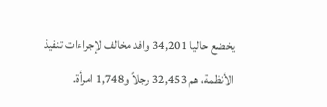يخضع حاليا 34,201 وافد مخالف لإجراءات تنفيذ الأنظمة، هم 32,453 رجلاً و1,748 امرأة.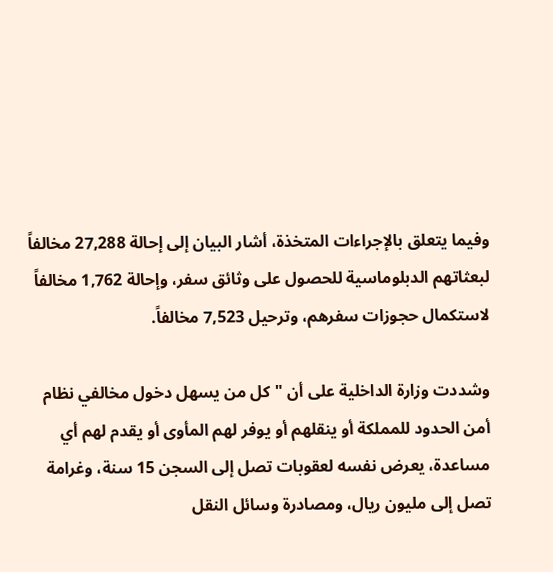وفيما يتعلق بالإجراءات المتخذة، أشار البيان إلى إحالة 27,288 مخالفاً لبعثاتهم الدبلوماسية للحصول على وثائق سفر، وإحالة 1,762 مخالفاً لاستكمال حجوزات سفرهم، وترحيل 7,523 مخالفاً.

وشددت وزارة الداخلية على أن "كل من يسهل دخول مخالفي نظام أمن الحدود للمملكة أو ينقلهم أو يوفر لهم المأوى أو يقدم لهم أي مساعدة، يعرض نفسه لعقوبات تصل إلى السجن 15 سنة، وغرامة تصل إلى مليون ريال، ومصادرة وسائل النقل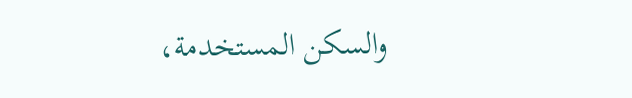والسكن المستخدمة،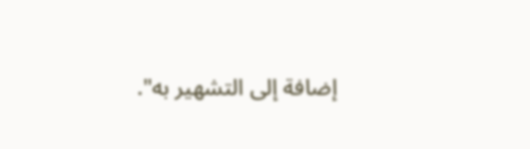إضافة إلى التشهير به".